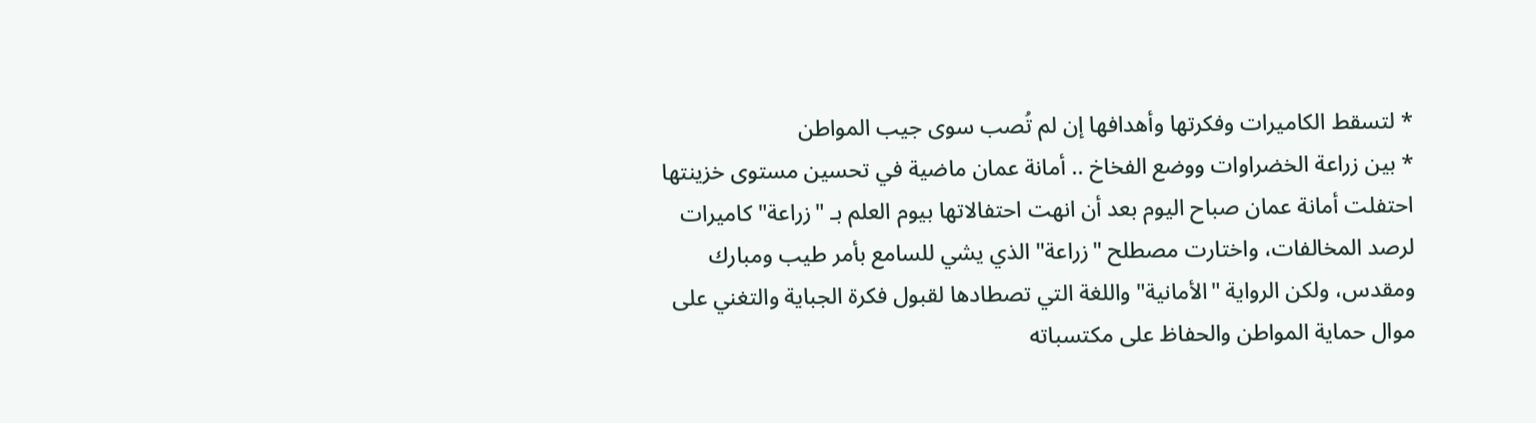* لتسقط الكاميرات وفكرتها وأهدافها إن لم تُصب سوى جيب المواطن
* بين زراعة الخضراوات ووضع الفخاخ .. أمانة عمان ماضية في تحسين مستوى خزينتها
احتفلت أمانة عمان صباح اليوم بعد أن انهت احتفالاتها بيوم العلم بـ "زراعة" كاميرات لرصد المخالفات، واختارت مصطلح "زراعة" الذي يشي للسامع بأمر طيب ومبارك ومقدس، ولكن الرواية "الأمانية" واللغة التي تصطادها لقبول فكرة الجباية والتغني على موال حماية المواطن والحفاظ على مكتسباته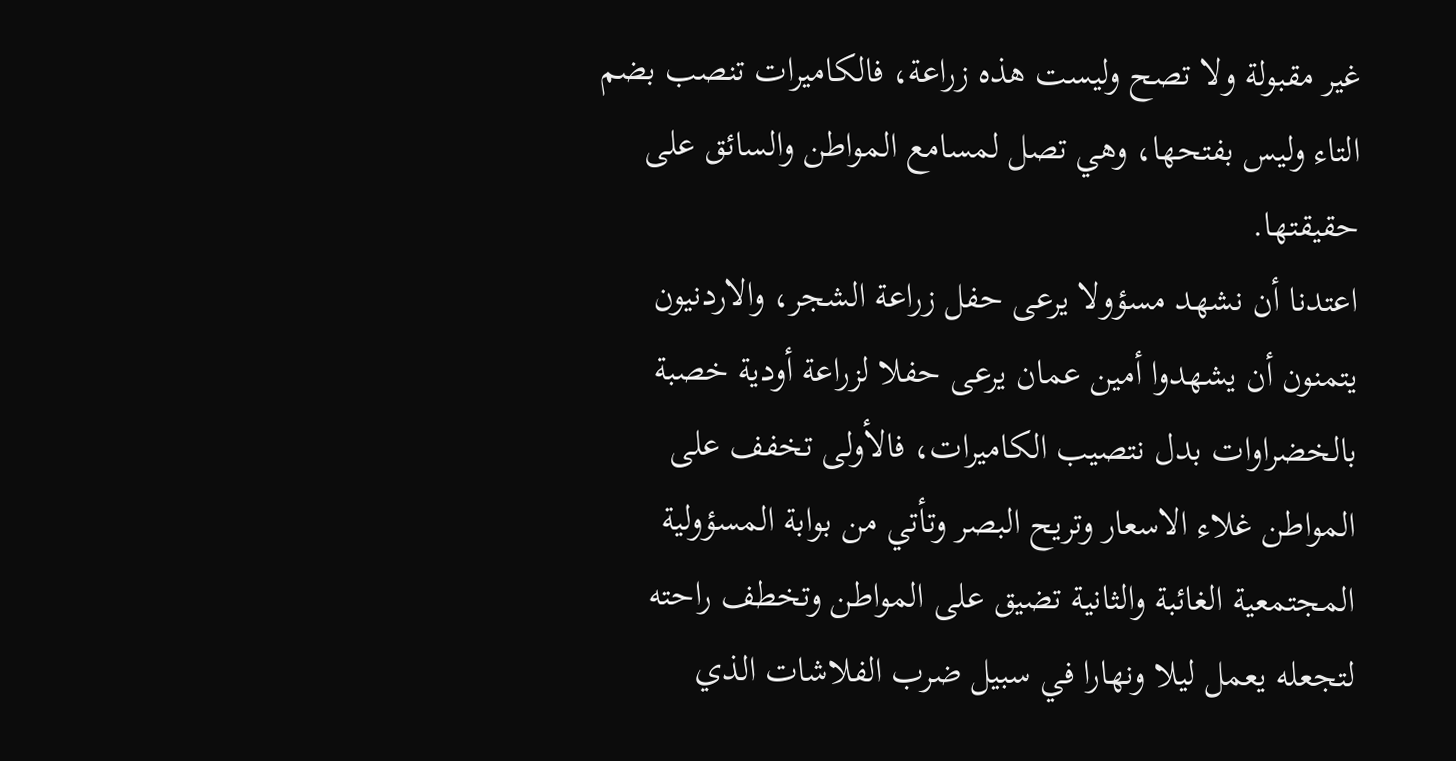غير مقبولة ولا تصح وليست هذه زراعة، فالكاميرات تنصب بضم التاء وليس بفتحها، وهي تصل لمسامع المواطن والسائق على حقيقتها.
اعتدنا أن نشهد مسؤولا يرعى حفل زراعة الشجر، والاردنيون يتمنون أن يشهدوا أمين عمان يرعى حفلا لزراعة أودية خصبة بالخضراوات بدل نتصيب الكاميرات، فالأولى تخفف على المواطن غلاء الاسعار وتريح البصر وتأتي من بوابة المسؤولية المجتمعية الغائبة والثانية تضيق على المواطن وتخطف راحته لتجعله يعمل ليلا ونهارا في سبيل ضرب الفلاشات الذي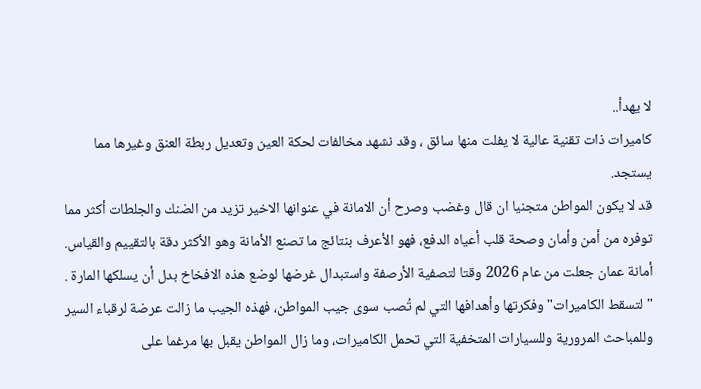لا يهدأ..
كاميرات ذات تقنية عالية لا يفلت منها سائق ، وقد نشهد مخالفات لحكة العين وتعديل ربطة العنق وغيرها مما يستجد.
قد لا يكون المواطن متجنيا ان قال وغضب وصرح أن الامانة في عنوانها الاخير تزيد من الضنك والجلطات أكثر مما توفره من أمن وأمان وصحة قلب أعياه الدفع، فهو الأعرف بنتائج ما تصنع الأمانة وهو الأكثر دقة بالتقييم والقياس.
أمانة عمان جعلت من عام 2026 وقتا لتصفية الأرصفة واستبدال غرضها لوضع هذه الافخاخ بدل أن يسلكها المارة . "لتسقط الكاميرات" وفكرتها وأهدافها التي لم تُصب سوى جيب المواطن، فهذه الجيب ما زالت عرضة لرقباء السير وللمباحث المرورية وللسيارات المتخفية التي تحمل الكاميرات، وما زال المواطن يقبل بها مرغما على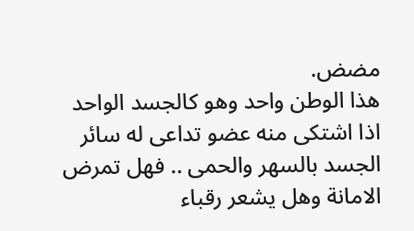مضض.
هذا الوطن واحد وهو كالجسد الواحد اذا اشتكى منه عضو تداعى له سائر الجسد بالسهر والحمى .. فهل تمرض الامانة وهل يشعر رقباء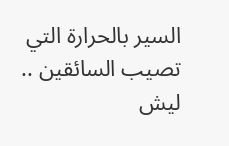السير بالحرارة التي تصيب السائقين .. ليش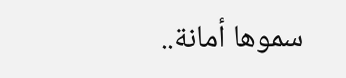سموها أمانة..